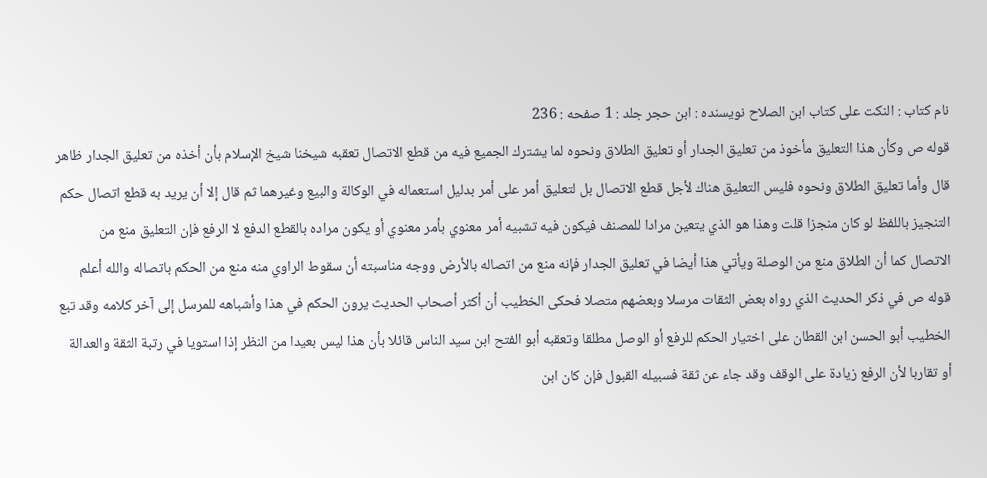نام کتاب : النكت على كتاب ابن الصلاح نویسنده : ابن حجر جلد : 1 صفحه : 236
قوله ص وكأن هذا التعليق مأخوذ من تعليق الجدار أو تعليق الطلاق ونحوه لما يشترك الجميع فيه من قطع الاتصال تعقبه شيخنا شيخ الإسلام بأن أخذه من تعليق الجدار ظاهر قال وأما تعليق الطلاق ونحوه فليس التعليق هناك لأجل قطع الاتصال بل لتعليق أمر على أمر بدليل استعماله في الوكالة والبيع وغيرهما ثم قال إلا أن يريد به قطع اتصال حكم التنجيز باللفظ لو كان منجزا قلت وهذا هو الذي يتعين مرادا للمصنف فيكون فيه تشبيه أمر معنوي بأمر معنوي أو يكون مراده بالقطع الدفع لا الرفع فإن التعليق منع من الاتصال كما أن الطلاق منع من الوصلة ويأتي هذا أيضا في تعليق الجدار فإنه منع من اتصاله بالأرض ووجه مناسبته أن سقوط الراوي منه منع من الحكم باتصاله والله أعلم قوله ص في ذكر الحديث الذي رواه بعض الثقات مرسلا وبعضهم متصلا فحكى الخطيب أن أكثر أصحاب الحديث يرون الحكم في هذا وأشباهه للمرسل إلى آخر كلامه وقد تبع الخطيب أبو الحسن ابن القطان على اختيار الحكم للرفع أو الوصل مطلقا وتعقبه أبو الفتح ابن سيد الناس قائلا بأن هذا ليس بعيدا من النظر إذا استويا في رتبة الثقة والعدالة أو تقاربا لأن الرفع زيادة على الوقف وقد جاء عن ثقة فسبيله القبول فإن كان ابن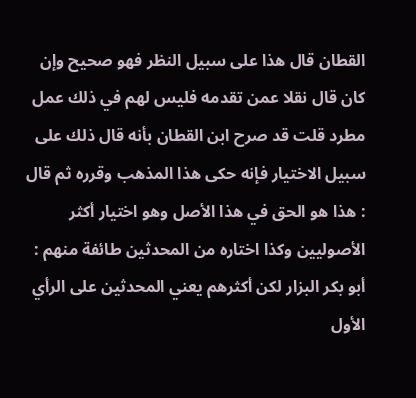القطان قال هذا على سبيل النظر فهو صحيح وإن كان قال نقلا عمن تقدمه فليس لهم في ذلك عمل مطرد قلت قد صرح ابن القطان بأنه قال ذلك على سبيل الاختيار فإنه حكى هذا المذهب وقرره ثم قال : هذا هو الحق في هذا الأصل وهو اختيار أكثر الأصوليين وكذا اختاره من المحدثين طائفة منهم : أبو بكر البزار لكن أكثرهم يعني المحدثين على الرأي الأول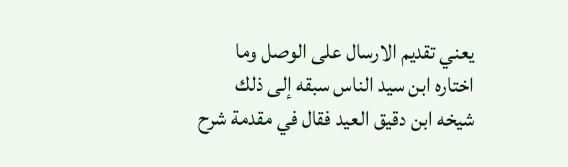يعني تقديم الارسال على الوصل وما اختاره ابن سيد الناس سبقه إلى ذلك شيخه ابن دقيق العيد فقال في مقدمة شرح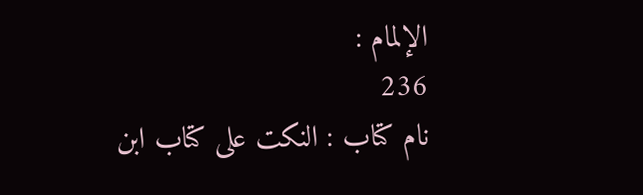الإلمام :
236
نام کتاب : النكت على كتاب ابن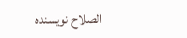الصلاح نویسنده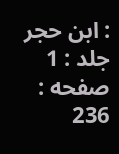: ابن حجر جلد : 1 صفحه : 236